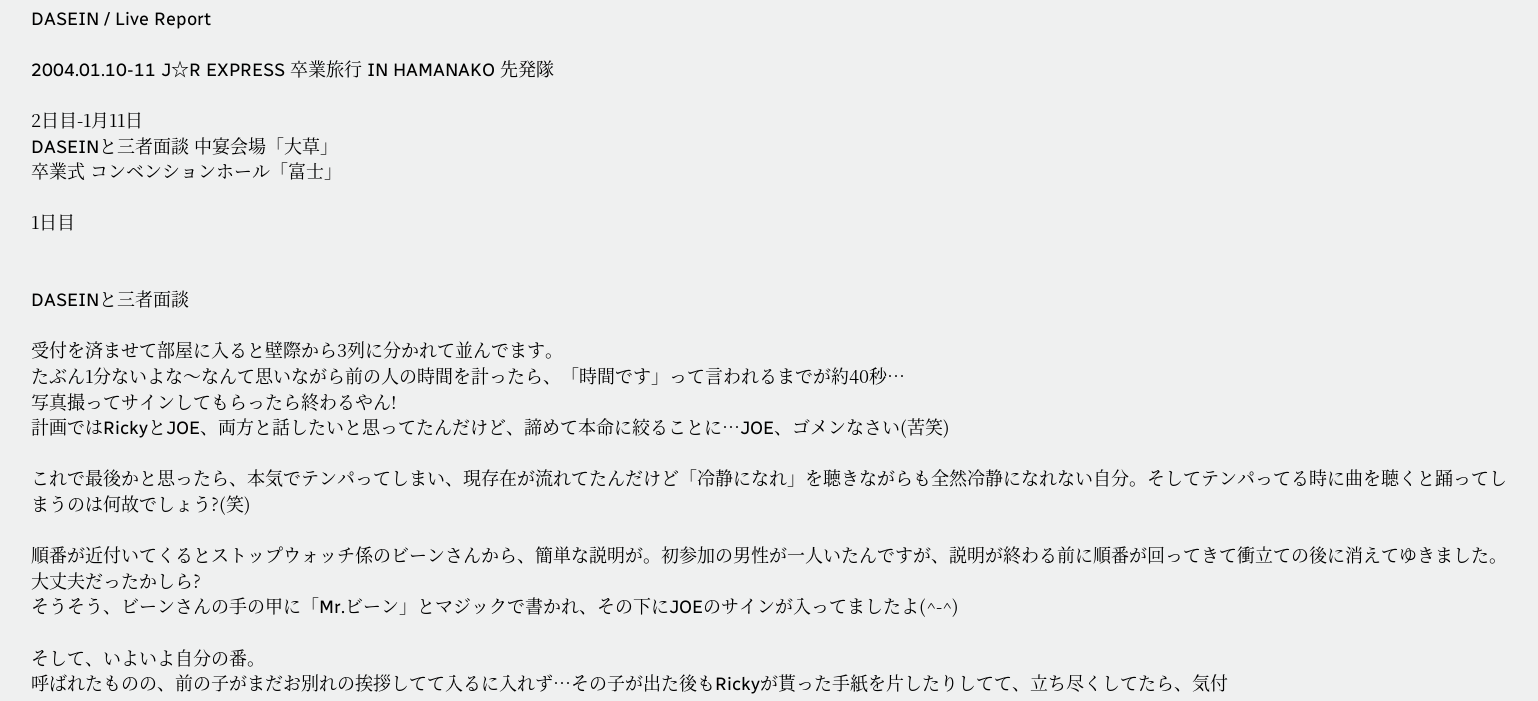DASEIN / Live Report

2004.01.10-11 J☆R EXPRESS 卒業旅行 IN HAMANAKO 先発隊

2日目-1月11日
DASEINと三者面談 中宴会場「大草」
卒業式 コンベンションホール「富士」

1日目


DASEINと三者面談

受付を済ませて部屋に入ると壁際から3列に分かれて並んでます。
たぶん1分ないよな〜なんて思いながら前の人の時間を計ったら、「時間です」って言われるまでが約40秒…
写真撮ってサインしてもらったら終わるやん!
計画ではRickyとJOE、両方と話したいと思ってたんだけど、諦めて本命に絞ることに…JOE、ゴメンなさい(苦笑)

これで最後かと思ったら、本気でテンパってしまい、現存在が流れてたんだけど「冷静になれ」を聴きながらも全然冷静になれない自分。そしてテンパってる時に曲を聴くと踊ってしまうのは何故でしょう?(笑)

順番が近付いてくるとストップウォッチ係のビーンさんから、簡単な説明が。初参加の男性が一人いたんですが、説明が終わる前に順番が回ってきて衝立ての後に消えてゆきました。大丈夫だったかしら?
そうそう、ビーンさんの手の甲に「Mr.ビーン」とマジックで書かれ、その下にJOEのサインが入ってましたよ(^-^)

そして、いよいよ自分の番。
呼ばれたものの、前の子がまだお別れの挨拶してて入るに入れず…その子が出た後もRickyが貰った手紙を片したりしてて、立ち尽くしてたら、気付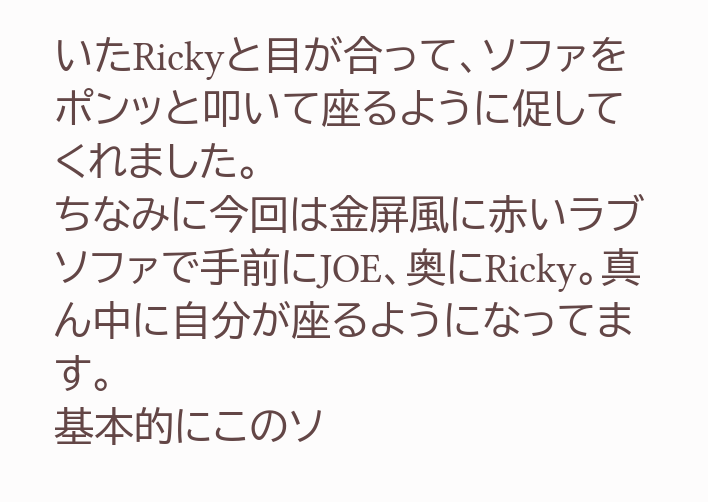いたRickyと目が合って、ソファをポンッと叩いて座るように促してくれました。
ちなみに今回は金屏風に赤いラブソファで手前にJOE、奥にRicky。真ん中に自分が座るようになってます。
基本的にこのソ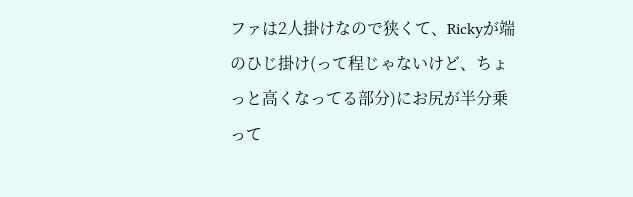ファは2人掛けなので狭くて、Rickyが端のひじ掛け(って程じゃないけど、ちょっと高くなってる部分)にお尻が半分乗って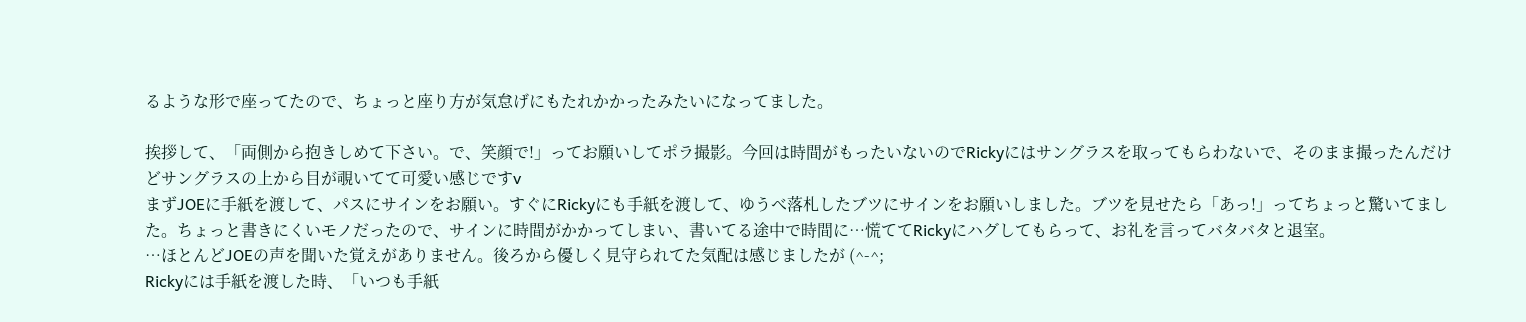るような形で座ってたので、ちょっと座り方が気怠げにもたれかかったみたいになってました。

挨拶して、「両側から抱きしめて下さい。で、笑顔で!」ってお願いしてポラ撮影。今回は時間がもったいないのでRickyにはサングラスを取ってもらわないで、そのまま撮ったんだけどサングラスの上から目が覗いてて可愛い感じですv
まずJOEに手紙を渡して、パスにサインをお願い。すぐにRickyにも手紙を渡して、ゆうべ落札したブツにサインをお願いしました。ブツを見せたら「あっ!」ってちょっと驚いてました。ちょっと書きにくいモノだったので、サインに時間がかかってしまい、書いてる途中で時間に…慌ててRickyにハグしてもらって、お礼を言ってバタバタと退室。
…ほとんどJOEの声を聞いた覚えがありません。後ろから優しく見守られてた気配は感じましたが (^-^;
Rickyには手紙を渡した時、「いつも手紙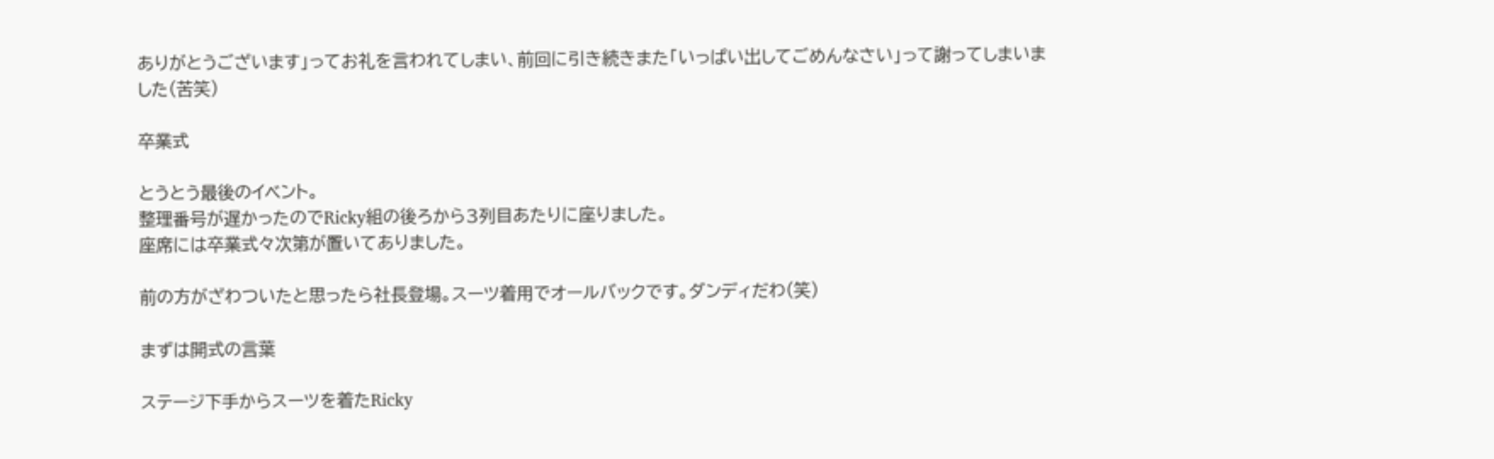ありがとうございます」ってお礼を言われてしまい、前回に引き続きまた「いっぱい出してごめんなさい」って謝ってしまいました(苦笑)

卒業式

とうとう最後のイベント。
整理番号が遅かったのでRicky組の後ろから3列目あたりに座りました。
座席には卒業式々次第が置いてありました。

前の方がざわついたと思ったら社長登場。スーツ着用でオールバックです。ダンディだわ(笑)

まずは開式の言葉

ステージ下手からスーツを着たRicky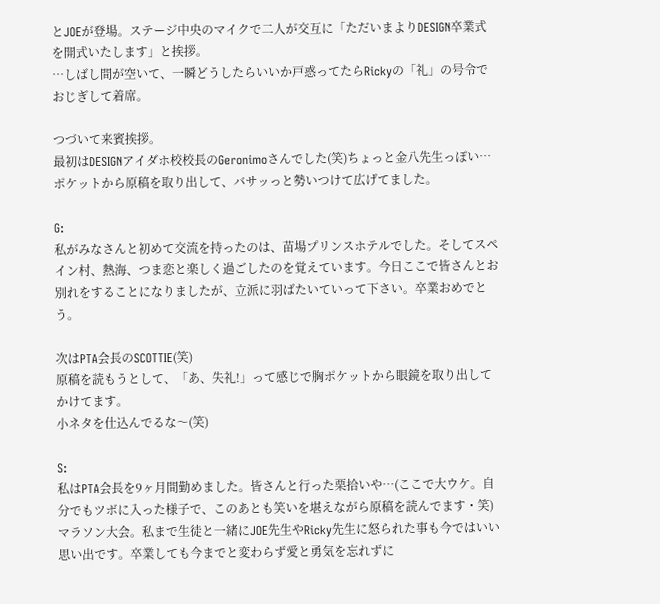とJOEが登場。ステージ中央のマイクで二人が交互に「ただいまよりDESIGN卒業式を開式いたします」と挨拶。
…しばし間が空いて、一瞬どうしたらいいか戸惑ってたらRickyの「礼」の号令でおじぎして着席。

つづいて来賓挨拶。
最初はDESIGNアイダホ校校長のGeronimoさんでした(笑)ちょっと金八先生っぽい…
ポケットから原稿を取り出して、バサッっと勢いつけて広げてました。

G:
私がみなさんと初めて交流を持ったのは、苗場プリンスホテルでした。そしてスペイン村、熱海、つま恋と楽しく過ごしたのを覚えています。今日ここで皆さんとお別れをすることになりましたが、立派に羽ばたいていって下さい。卒業おめでとう。

次はPTA会長のSCOTTIE(笑)
原稿を読もうとして、「あ、失礼!」って感じで胸ポケットから眼鏡を取り出してかけてます。
小ネタを仕込んでるな〜(笑)

S:
私はPTA会長を9ヶ月間勤めました。皆さんと行った栗拾いや…(ここで大ウケ。自分でもツボに入った様子で、このあとも笑いを堪えながら原稿を読んでます・笑)マラソン大会。私まで生徒と一緒にJOE先生やRicky先生に怒られた事も今ではいい思い出です。卒業しても今までと変わらず愛と勇気を忘れずに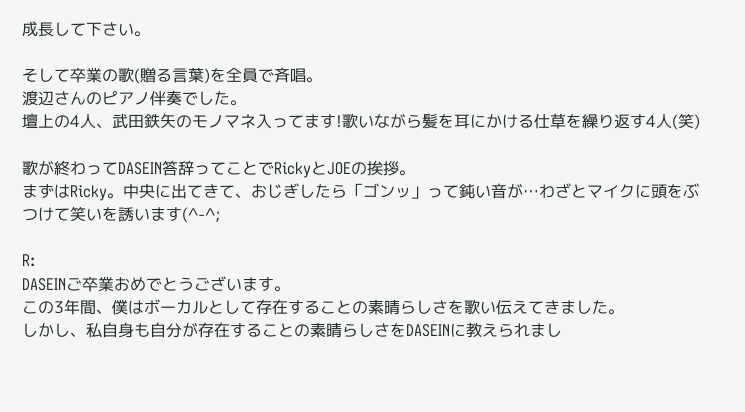成長して下さい。

そして卒業の歌(贈る言葉)を全員で斉唱。
渡辺さんのピアノ伴奏でした。
壇上の4人、武田鉄矢のモノマネ入ってます!歌いながら髪を耳にかける仕草を繰り返す4人(笑)

歌が終わってDASEIN答辞ってことでRickyとJOEの挨拶。
まずはRicky。中央に出てきて、おじぎしたら「ゴンッ」って鈍い音が…わざとマイクに頭をぶつけて笑いを誘います(^-^;

R:
DASEINご卒業おめでとうございます。
この3年間、僕はボーカルとして存在することの素晴らしさを歌い伝えてきました。
しかし、私自身も自分が存在することの素晴らしさをDASEINに教えられまし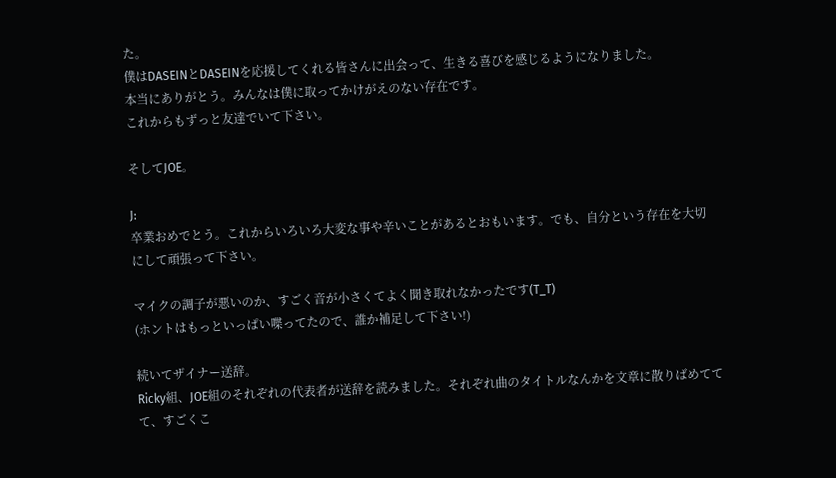た。
僕はDASEINとDASEINを応援してくれる皆さんに出会って、生きる喜びを感じるようになりました。
本当にありがとう。みんなは僕に取ってかけがえのない存在です。
これからもずっと友達でいて下さい。

そしてJOE。

J:
卒業おめでとう。これからいろいろ大変な事や辛いことがあるとおもいます。でも、自分という存在を大切にして頑張って下さい。

マイクの調子が悪いのか、すごく音が小さくてよく聞き取れなかったです(T_T)
(ホントはもっといっぱい喋ってたので、誰か補足して下さい!)

続いてザイナー送辞。
Ricky組、JOE組のそれぞれの代表者が送辞を読みました。それぞれ曲のタイトルなんかを文章に散りばめててて、すごくこ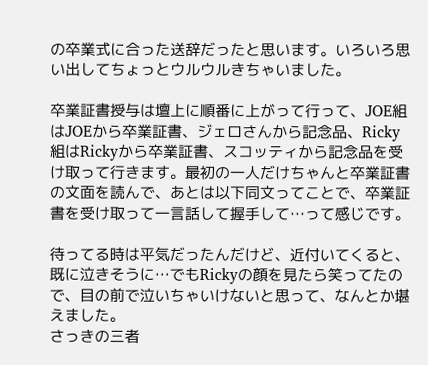の卒業式に合った送辞だったと思います。いろいろ思い出してちょっとウルウルきちゃいました。

卒業証書授与は壇上に順番に上がって行って、JOE組はJOEから卒業証書、ジェロさんから記念品、Ricky組はRickyから卒業証書、スコッティから記念品を受け取って行きます。最初の一人だけちゃんと卒業証書の文面を読んで、あとは以下同文ってことで、卒業証書を受け取って一言話して握手して…って感じです。

待ってる時は平気だったんだけど、近付いてくると、既に泣きそうに…でもRickyの顔を見たら笑ってたので、目の前で泣いちゃいけないと思って、なんとか堪えました。
さっきの三者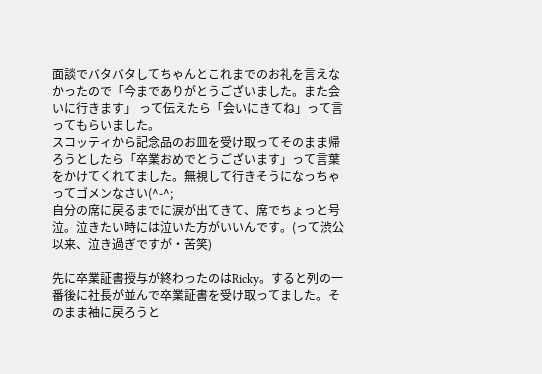面談でバタバタしてちゃんとこれまでのお礼を言えなかったので「今までありがとうございました。また会いに行きます」 って伝えたら「会いにきてね」って言ってもらいました。
スコッティから記念品のお皿を受け取ってそのまま帰ろうとしたら「卒業おめでとうございます」って言葉をかけてくれてました。無視して行きそうになっちゃってゴメンなさい(^-^;
自分の席に戻るまでに涙が出てきて、席でちょっと号泣。泣きたい時には泣いた方がいいんです。(って渋公以来、泣き過ぎですが・苦笑)

先に卒業証書授与が終わったのはRicky。すると列の一番後に社長が並んで卒業証書を受け取ってました。そのまま袖に戻ろうと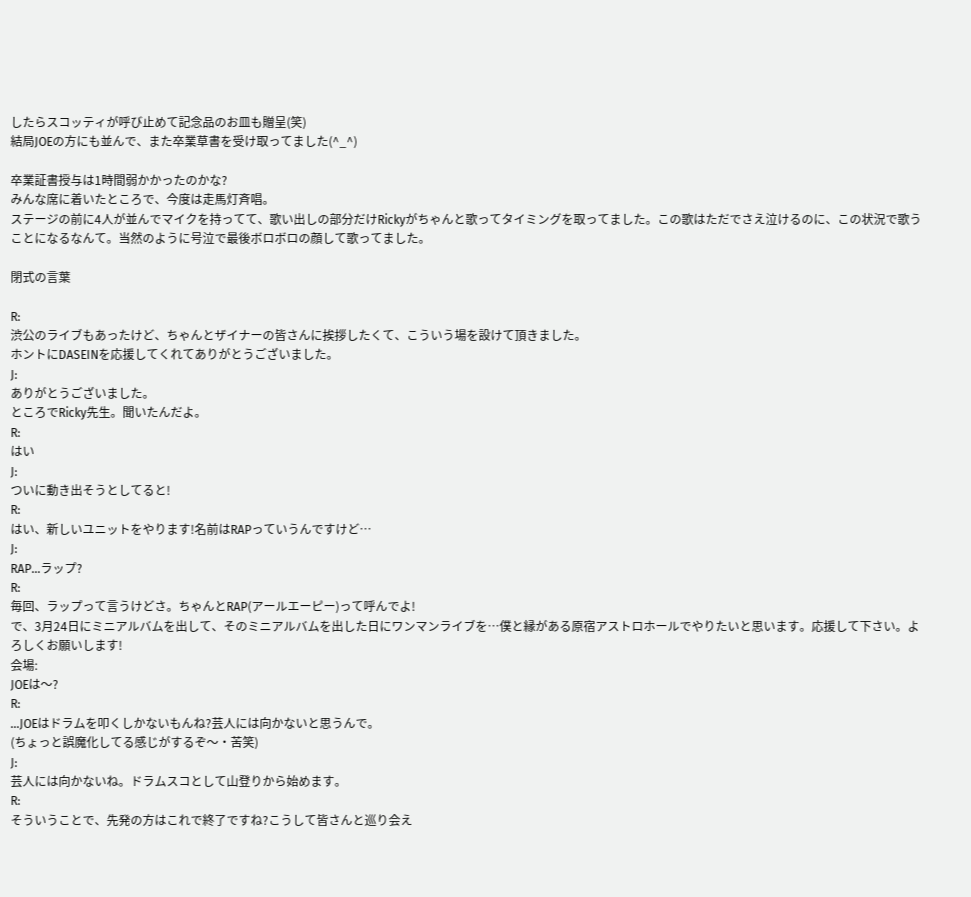したらスコッティが呼び止めて記念品のお皿も贈呈(笑)
結局JOEの方にも並んで、また卒業草書を受け取ってました(^_^)

卒業証書授与は1時間弱かかったのかな?
みんな席に着いたところで、今度は走馬灯斉唱。
ステージの前に4人が並んでマイクを持ってて、歌い出しの部分だけRickyがちゃんと歌ってタイミングを取ってました。この歌はただでさえ泣けるのに、この状況で歌うことになるなんて。当然のように号泣で最後ボロボロの顔して歌ってました。

閉式の言葉

R:
渋公のライブもあったけど、ちゃんとザイナーの皆さんに挨拶したくて、こういう場を設けて頂きました。
ホントにDASEINを応援してくれてありがとうございました。
J:
ありがとうございました。
ところでRicky先生。聞いたんだよ。
R:
はい
J:
ついに動き出そうとしてると!
R:
はい、新しいユニットをやります!名前はRAPっていうんですけど…
J:
RAP…ラップ?
R:
毎回、ラップって言うけどさ。ちゃんとRAP(アールエーピー)って呼んでよ!
で、3月24日にミニアルバムを出して、そのミニアルバムを出した日にワンマンライブを…僕と縁がある原宿アストロホールでやりたいと思います。応援して下さい。よろしくお願いします!
会場:
JOEは〜?
R:
…JOEはドラムを叩くしかないもんね?芸人には向かないと思うんで。
(ちょっと誤魔化してる感じがするぞ〜・苦笑)
J:
芸人には向かないね。ドラムスコとして山登りから始めます。
R:
そういうことで、先発の方はこれで終了ですね?こうして皆さんと巡り会え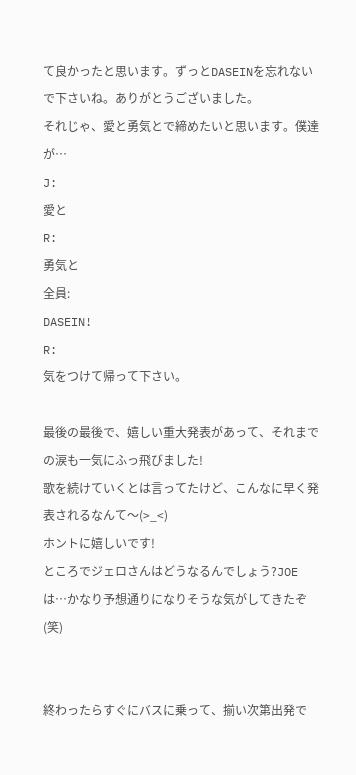て良かったと思います。ずっとDASEINを忘れないで下さいね。ありがとうございました。
それじゃ、愛と勇気とで締めたいと思います。僕達が…
J:
愛と
R:
勇気と
全員:
DASEIN!
R:
気をつけて帰って下さい。

最後の最後で、嬉しい重大発表があって、それまでの涙も一気にふっ飛びました!
歌を続けていくとは言ってたけど、こんなに早く発表されるなんて〜(>_<)
ホントに嬉しいです!
ところでジェロさんはどうなるんでしょう?JOEは…かなり予想通りになりそうな気がしてきたぞ(笑)


終わったらすぐにバスに乗って、揃い次第出発で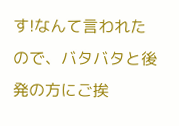す!なんて言われたので、バタバタと後発の方にご挨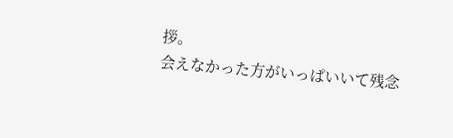拶。
会えなかった方がいっぱいいて残念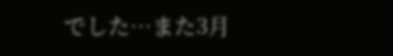でした…また3月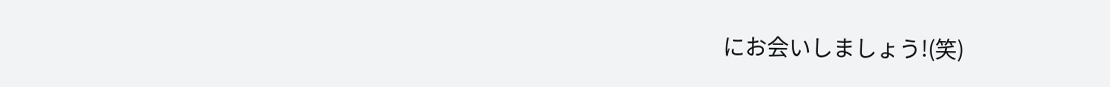にお会いしましょう!(笑)